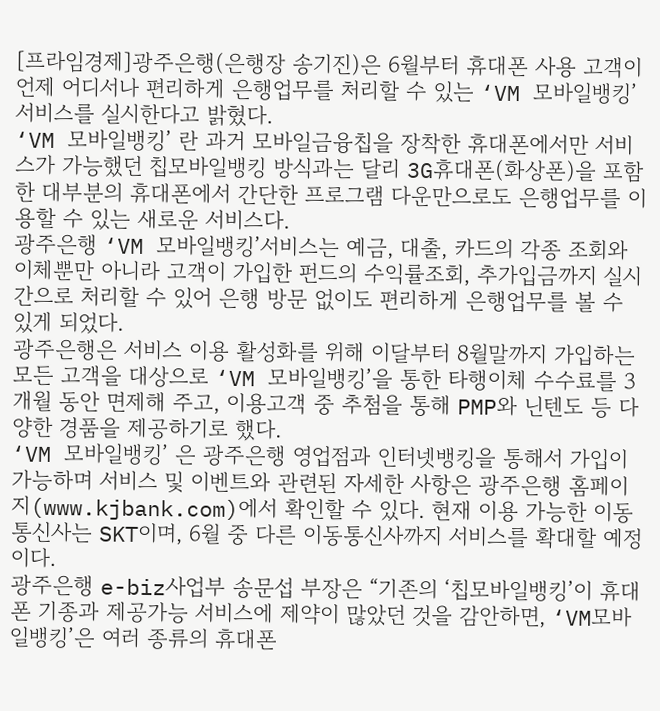[프라임경제]광주은행(은행장 송기진)은 6월부터 휴대폰 사용 고객이 언제 어디서나 편리하게 은행업무를 처리할 수 있는 ‘VM 모바일뱅킹’ 서비스를 실시한다고 밝혔다.
‘VM 모바일뱅킹’ 란 과거 모바일금융칩을 장착한 휴대폰에서만 서비스가 가능했던 칩모바일뱅킹 방식과는 달리 3G휴대폰(화상폰)을 포함한 대부분의 휴대폰에서 간단한 프로그램 다운만으로도 은행업무를 이용할 수 있는 새로운 서비스다.
광주은행 ‘VM 모바일뱅킹’서비스는 예금, 대출, 카드의 각종 조회와 이체뿐만 아니라 고객이 가입한 펀드의 수익률조회, 추가입금까지 실시간으로 처리할 수 있어 은행 방문 없이도 편리하게 은행업무를 볼 수 있게 되었다.
광주은행은 서비스 이용 활성화를 위해 이달부터 8월말까지 가입하는 모든 고객을 대상으로 ‘VM 모바일뱅킹’을 통한 타행이체 수수료를 3개월 동안 면제해 주고, 이용고객 중 추첨을 통해 PMP와 닌텐도 등 다양한 경품을 제공하기로 했다.
‘VM 모바일뱅킹’ 은 광주은행 영업점과 인터넷뱅킹을 통해서 가입이 가능하며 서비스 및 이벤트와 관련된 자세한 사항은 광주은행 홈페이지(www.kjbank.com)에서 확인할 수 있다. 현재 이용 가능한 이동통신사는 SKT이며, 6월 중 다른 이동통신사까지 서비스를 확대할 예정이다.
광주은행 e-biz사업부 송문섭 부장은 “기존의 ‘칩모바일뱅킹’이 휴대폰 기종과 제공가능 서비스에 제약이 많았던 것을 감안하면, ‘VM모바일뱅킹’은 여러 종류의 휴대폰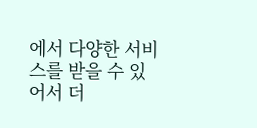에서 다양한 서비스를 받을 수 있어서 더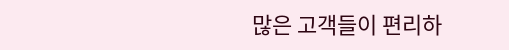많은 고객들이 편리하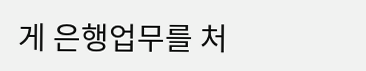게 은행업무를 처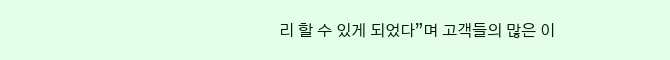리 할 수 있게 되었다”며 고객들의 많은 이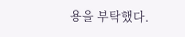용을 부탁했다.